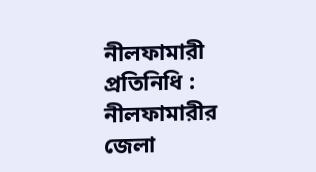নীলফামারী প্রতিনিধি :
নীলফামারীর জেলা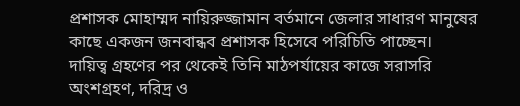প্রশাসক মোহাম্মদ নায়িরুজ্জামান বর্তমানে জেলার সাধারণ মানুষের কাছে একজন জনবান্ধব প্রশাসক হিসেবে পরিচিতি পাচ্ছেন।
দায়িত্ব গ্রহণের পর থেকেই তিনি মাঠপর্যায়ের কাজে সরাসরি অংশগ্রহণ, দরিদ্র ও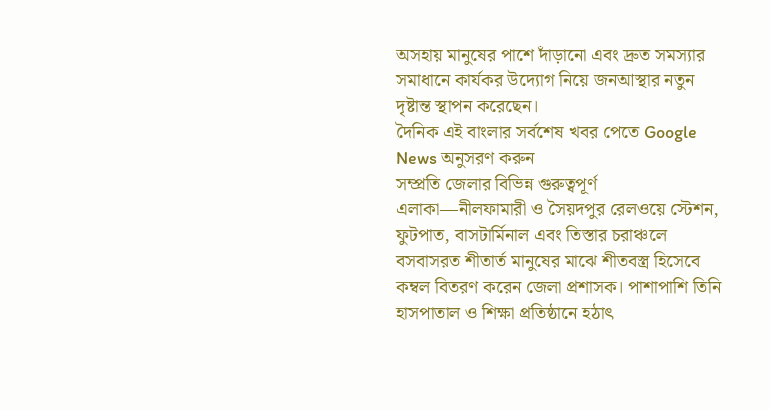অসহায় মানুষের পাশে দাঁড়ানো এবং দ্রুত সমস্যার সমাধানে কার্যকর উদ্যোগ নিয়ে জনআস্থার নতুন দৃষ্টান্ত স্থাপন করেছেন।
দৈনিক এই বাংলার সর্বশেষ খবর পেতে Google News অনুসরণ করুন
সম্প্রতি জেলার বিভিন্ন গুরুত্বপূর্ণ এলাকা—নীলফামারী ও সৈয়দপুর রেলওয়ে স্টেশন, ফুটপাত, বাসটার্মিনাল এবং তিস্তার চরাঞ্চলে বসবাসরত শীতার্ত মানুষের মাঝে শীতবস্ত্র হিসেবে কম্বল বিতরণ করেন জেলা প্রশাসক। পাশাপাশি তিনি হাসপাতাল ও শিক্ষা প্রতিষ্ঠানে হঠাৎ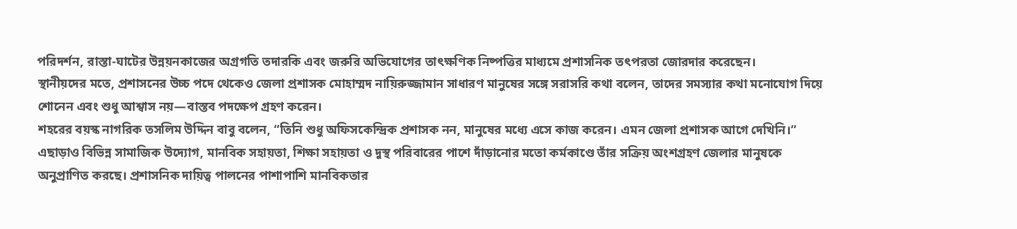পরিদর্শন, রাস্তা-ঘাটের উন্নয়নকাজের অগ্রগতি তদারকি এবং জরুরি অভিযোগের তাৎক্ষণিক নিষ্পত্তির মাধ্যমে প্রশাসনিক তৎপরতা জোরদার করেছেন।
স্থানীয়দের মতে, প্রশাসনের উচ্চ পদে থেকেও জেলা প্রশাসক মোহাম্মদ নায়িরুজ্জামান সাধারণ মানুষের সঙ্গে সরাসরি কথা বলেন, তাদের সমস্যার কথা মনোযোগ দিয়ে শোনেন এবং শুধু আশ্বাস নয়—বাস্তব পদক্ষেপ গ্রহণ করেন।
শহরের বয়স্ক নাগরিক তসলিম উদ্দিন বাবু বলেন, “তিনি শুধু অফিসকেন্দ্রিক প্রশাসক নন, মানুষের মধ্যে এসে কাজ করেন। এমন জেলা প্রশাসক আগে দেখিনি।”
এছাড়াও বিভিন্ন সামাজিক উদ্যোগ, মানবিক সহায়তা, শিক্ষা সহায়তা ও দুস্থ পরিবারের পাশে দাঁড়ানোর মতো কর্মকাণ্ডে তাঁর সক্রিয় অংশগ্রহণ জেলার মানুষকে অনুপ্রাণিত করছে। প্রশাসনিক দায়িত্ব পালনের পাশাপাশি মানবিকতার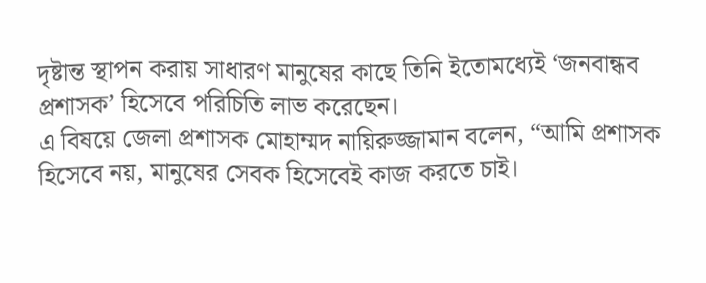দৃষ্টান্ত স্থাপন করায় সাধারণ মানুষের কাছে তিনি ইতোমধ্যেই ‘জনবান্ধব প্রশাসক’ হিসেবে পরিচিতি লাভ করেছেন।
এ বিষয়ে জেলা প্রশাসক মোহাম্মদ নায়িরুজ্জামান বলেন, “আমি প্রশাসক হিসেবে নয়, মানুষের সেবক হিসেবেই কাজ করতে চাই।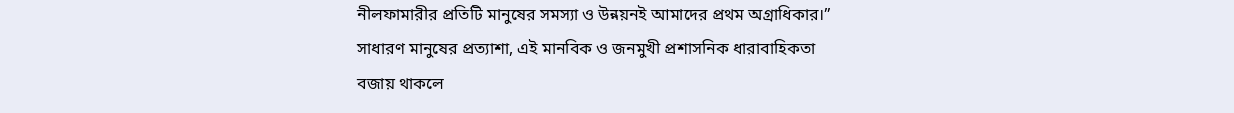নীলফামারীর প্রতিটি মানুষের সমস্যা ও উন্নয়নই আমাদের প্রথম অগ্রাধিকার।”
সাধারণ মানুষের প্রত্যাশা, এই মানবিক ও জনমুখী প্রশাসনিক ধারাবাহিকতা বজায় থাকলে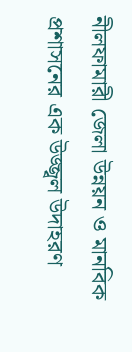নীলফামারী জেলা উন্নয়ন ও মানবিক প্রশাসনের এক উজ্জ্বল উদাহরণ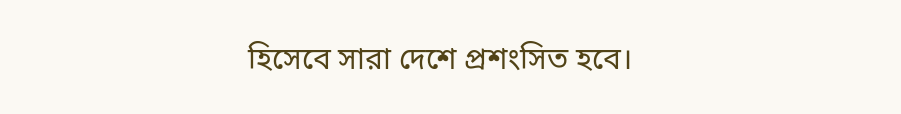হিসেবে সারা দেশে প্রশংসিত হবে।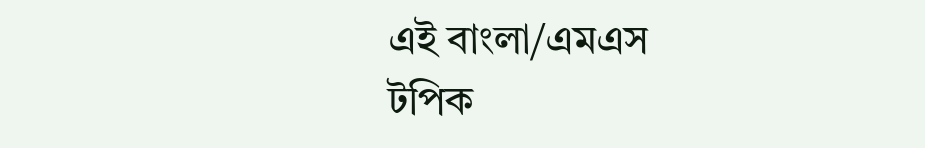এই বাংলা/এমএস
টপিক